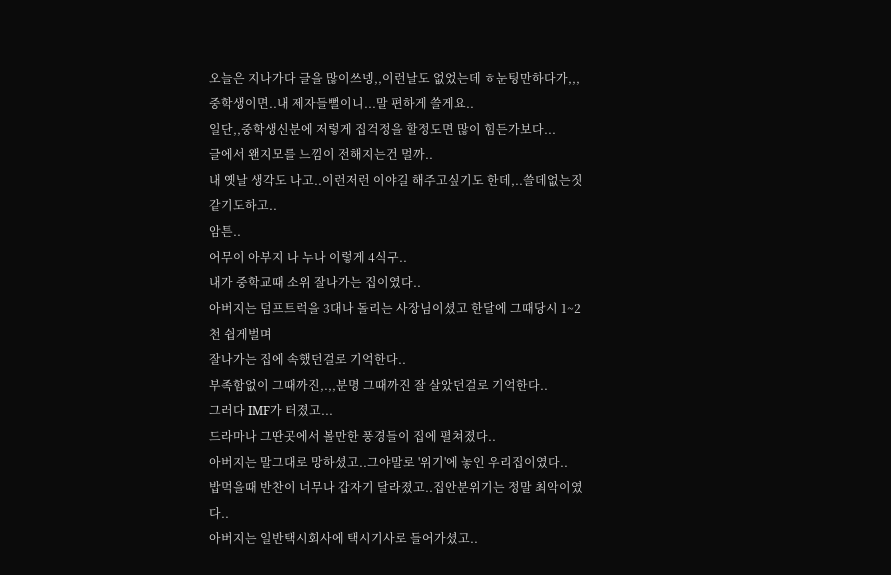오늘은 지나가다 글을 많이쓰넹,,이런날도 없었는데 ㅎ눈팅만하다가,,,
중학생이면..내 제자들뻘이니...말 편하게 쓸게요..
일단,,중학생신분에 저렇게 집걱정을 할정도면 많이 힘든가보다...
글에서 왠지모를 느낌이 전해지는건 멀까..
내 옛날 생각도 나고..이런저런 이야길 해주고싶기도 한데,..쓸데없는짓같기도하고..
암튼..
어무이 아부지 나 누나 이렇게 4식구..
내가 중학교때 소위 잘나가는 집이였다..
아버지는 덤프트럭을 3대나 돌리는 사장님이셨고 한달에 그때당시 1~2천 쉽게벌며
잘나가는 집에 속했던걸로 기억한다..
부족함없이 그때까진,.,,분명 그때까진 잘 살았던걸로 기억한다..
그러다 IMF가 터졌고...
드라마나 그딴곳에서 볼만한 풍경들이 집에 펼쳐졌다..
아버지는 말그대로 망하셨고..그야말로 '위기'에 놓인 우리집이였다..
밥먹을때 반찬이 너무나 갑자기 달라졌고..집안분위기는 정말 최악이였다..
아버지는 일반택시회사에 택시기사로 들어가셨고..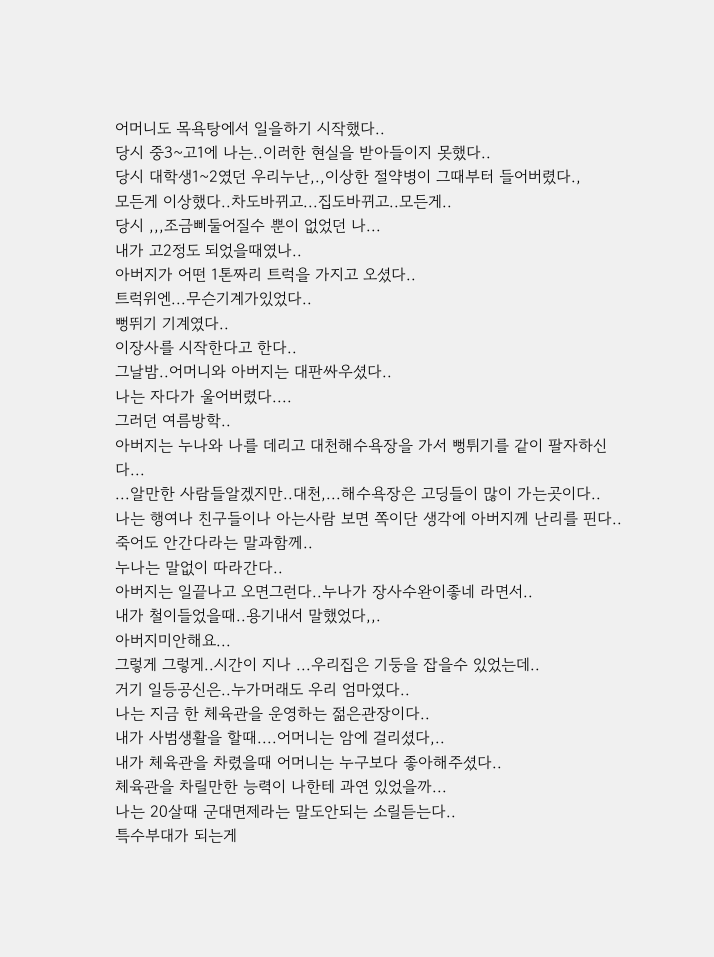어머니도 목욕탕에서 일을하기 시작했다..
당시 중3~고1에 나는..이러한 현실을 받아들이지 못했다..
당시 대학생1~2였던 우리누난,.,이상한 절약병이 그때부터 들어버렸다.,
모든게 이상했다..차도바뀌고...집도바뀌고..모든게..
당시 ,,,조금삐둘어질수 뿐이 없었던 나...
내가 고2정도 되었을때였나..
아버지가 어떤 1톤짜리 트럭을 가지고 오셨다..
트럭위엔...무슨기계가있었다..
뻥뛰기 기계였다..
이장사를 시작한다고 한다..
그날밤..어머니와 아버지는 대판싸우셨다..
나는 자다가 울어버렸다....
그러던 여름방학..
아버지는 누나와 나를 데리고 대천해수욕장을 가서 뻥튀기를 같이 팔자하신다...
...알만한 사람들알겠지만..대천,...해수욕장은 고딩들이 많이 가는곳이다..
나는 행여나 친구들이나 아는사람 보면 쪽이단 생각에 아버지께 난리를 핀다..
죽어도 안간다라는 말과함께..
누나는 말없이 따라간다..
아버지는 일끝나고 오면그런다..누나가 장사수완이좋네 라면서..
내가 철이들었을때..용기내서 말했었다,,.
아버지미안해요...
그렇게 그렇게..시간이 지나 ...우리집은 기둥을 잡을수 있었는데..
거기 일등공신은..누가머래도 우리 엄마였다..
나는 지금 한 체육관을 운영하는 젊은관장이다..
내가 사범생활을 할때....어머니는 암에 걸리셨다,..
내가 체육관을 차렸을때 어머니는 누구보다 좋아해주셨다..
체육관을 차릴만한 능력이 나한테 과연 있었을까...
나는 20살때 군대면제라는 말도안되는 소릴듣는다..
특수부대가 되는게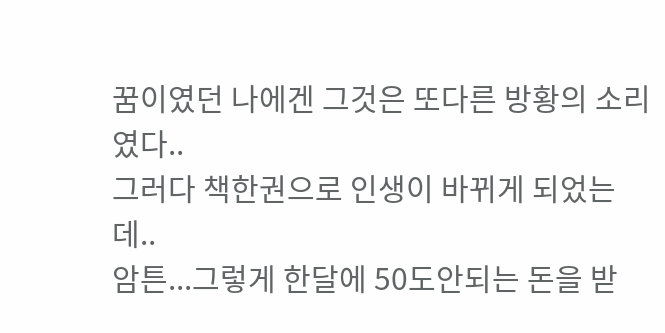꿈이였던 나에겐 그것은 또다른 방황의 소리였다..
그러다 책한권으로 인생이 바뀌게 되었는데..
암튼...그렇게 한달에 50도안되는 돈을 받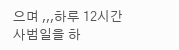으며 ,,,하루 12시간 사범일을 하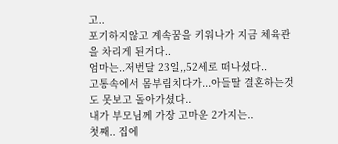고..
포기하지않고 계속꿈을 키워나가 지금 체육관을 차리게 된거다..
엄마는..저번달 23일,,52세로 떠나셨다..
고통속에서 몸부림치다가...아들딸 결혼하는것도 못보고 돌아가셨다..
내가 부모님께 가장 고마운 2가지는..
첫째.. 집에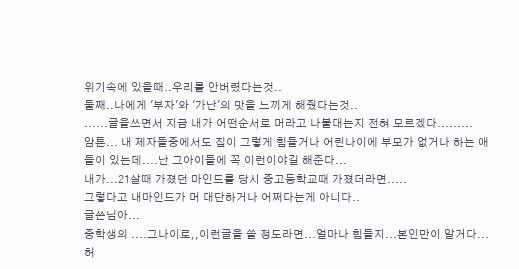위기속에 있을때..우리를 안버렸다는것..
둘째..나에게 '부자'와 '가난'의 맛을 느끼게 해줬다는것..
......글을쓰면서 지금 내가 어떤순서로 머라고 나불대는지 전혀 모르겠다.........
암튼... 내 제자들중에서도 집이 그렇게 힘들거나 어린나이에 부모가 없거나 하는 애들이 있는데....난 그아이들에 꼭 이런이야길 해준다...
내가...21살때 가졌던 마인드를 당시 중고등학교때 가졌더라면.....
그렇다고 내마인드가 머 대단하거나 어쩌다는게 아니다..
글쓴님아...
중학생의 ....그나이로,,이런글을 쓸 정도라면...얼마나 힘들지...본인만이 알거다...
허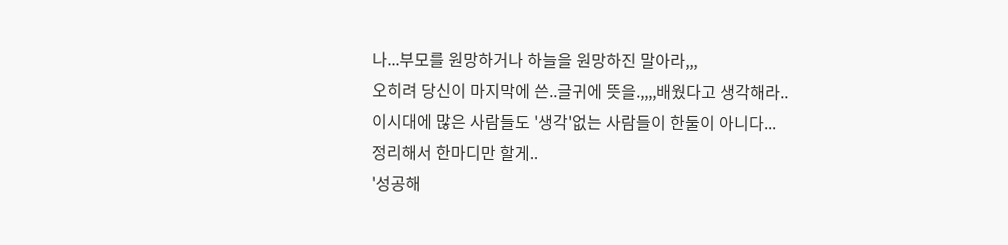나...부모를 원망하거나 하늘을 원망하진 말아라,,,
오히려 당신이 마지막에 쓴..글귀에 뜻을.,,,,배웠다고 생각해라..
이시대에 많은 사람들도 '생각'없는 사람들이 한둘이 아니다...
정리해서 한마디만 할게..
'성공해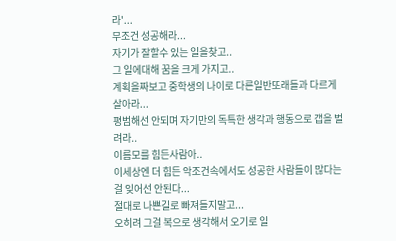라'...
무조건 성공해라...
자기가 잘할수 있는 일을찾고..
그 일에대해 꿈을 크게 가지고..
계획을짜보고 중학생의 나이로 다른일반또래들과 다르게 살아라...
평범해선 안되며 자기만의 독특한 생각과 행동으로 갭을 벌려라..
이름모를 힘든사람아..
이세상엔 더 힘든 악조건속에서도 성공한 사람들이 많다는걸 잊어선 안된다...
절대로 나쁜길로 빠져들지말고...
오히려 그걸 복으로 생각해서 오기로 일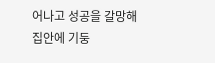어나고 성공을 갈망해
집안에 기둥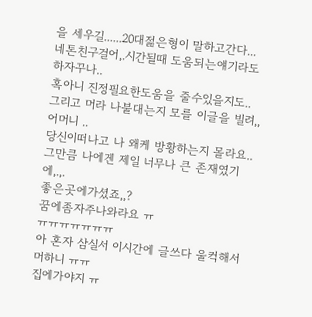을 세우길......20대젊은형이 말하고간다...
네톤친구걸어,.시간될때 도움되는얘기라도 하자꾸나..
혹아니 진정필요한도움을 줄수있을지도..
그리고 머라 나불대는지 모를 이글을 빌려,,
어머니 ..
당신이떠나고 나 왜케 방황하는지 몰라요..
그만큼 나에겐 제일 너무나 큰 존재였기에,.,.
좋은곳에가셨죠,,?
꿈에좀자주나와라요 ㅠ
ㅠㅠㅠㅠㅠㅠㅠ
아 혼자 삼실서 이시간에 글쓰다 울컥해서 머하니 ㅠㅠ
집에가야지 ㅠ